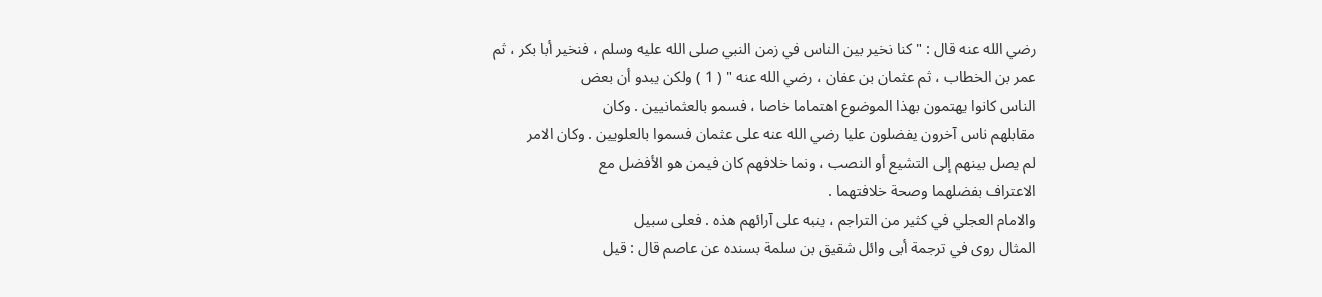رضي الله عنه قال : " كنا نخير بين الناس في زمن النبي صلى الله عليه وسلم ، فنخير أبا بكر ، ثم
عمر بن الخطاب ، ثم عثمان بن عفان ، رضي الله عنه " ( 1 ) ولكن يبدو أن بعض
الناس كانوا يهتمون بهذا الموضوع اهتماما خاصا ، فسمو بالعثمانيين . وكان
مقابلهم ناس آخرون يفضلون عليا رضي الله عنه على عثمان فسموا بالعلويين . وكان الامر
لم يصل بينهم إلى التشيع أو النصب ، ونما خلافهم كان فيمن هو الأفضل مع
الاعتراف بفضلهما وصحة خلافتهما .
والامام العجلي في كثير من التراجم ، ينبه على آرائهم هذه . فعلى سبيل
المثال روى في ترجمة أبى وائل شقيق بن سلمة بسنده عن عاصم قال : قيل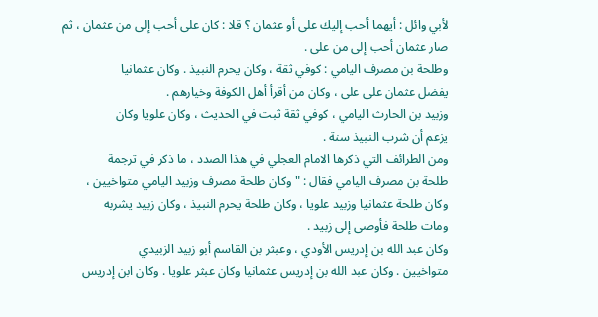لأبي وائل : أيهما أحب إليك على أو عثمان ؟ قلا : كان على أحب إلى من عثمان ، ثم
صار عثمان أحب إلى من على .
وطلحة بن مصرف اليامي : كوفي ثقة ، وكان يحرم النبيذ . وكان عثمانيا
يفضل عثمان على على ، وكان من أقرأ أهل الكوفة وخيارهم .
وزبيد بن الحارث اليامي ، كوفي ثقة ثبت في الحديث ، وكان علويا وكان
يزعم أن شرب النبيذ سنة .
ومن الطرائف التي ذكرها الامام العجلي في هذا الصدد ، ما ذكر في ترجمة
طلحة بن مصرف اليامي فقال : " وكان طلحة مصرف وزبيد اليامي متواخيين ،
وكان طلحة عثمانيا وزبيد علويا ، وكان طلحة يحرم النبيذ ، وكان زبيد يشربه
ومات طلحة فأوصى إلى زبيد .
وكان عبد الله بن إدريس الأودي ، وعبثر بن القاسم أبو زبيد الزبيدي
متواخيين . وكان عبد الله بن إدريس عثمانيا وكان عبثر علويا . وكان ابن إدريس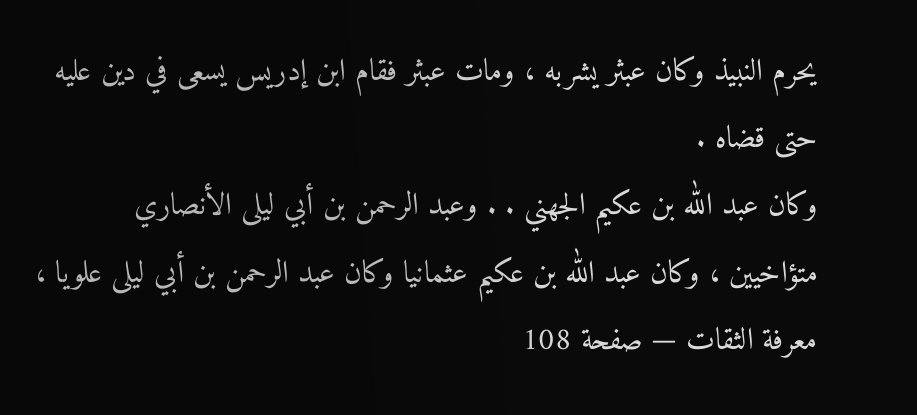يحرم النبيذ وكان عبثر يشربه ، ومات عبثر فقام ابن إدريس يسعى في دين عليه
حتى قضاه .
وكان عبد الله بن عكيم الجهني . . وعبد الرحمن بن أبي ليلى الأنصاري
متؤاخيين ، وكان عبد الله بن عكيم عثمانيا وكان عبد الرحمن بن أبي ليلى علويا ،
معرفة الثقات — صفحة 108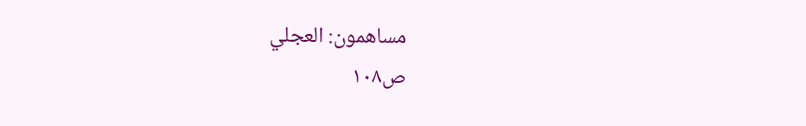مساهمون: العجلي
ص١٠٨